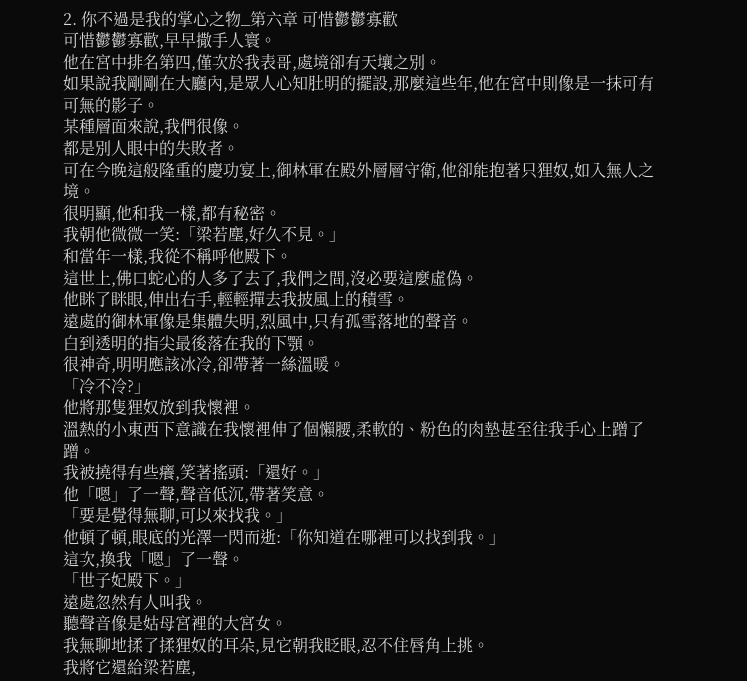2. 你不過是我的掌心之物_第六章 可惜鬱鬱寡歡
可惜鬱鬱寡歡,早早撒手人寰。
他在宮中排名第四,僅次於我表哥,處境卻有天壤之別。
如果說我剛剛在大廳內,是眾人心知肚明的擺設,那麼這些年,他在宮中則像是一抹可有可無的影子。
某種層面來說,我們很像。
都是別人眼中的失敗者。
可在今晚這般隆重的慶功宴上,御林軍在殿外層層守衛,他卻能抱著只狸奴,如入無人之境。
很明顯,他和我一樣,都有秘密。
我朝他微微一笑:「梁若塵,好久不見。」
和當年一樣,我從不稱呼他殿下。
這世上,佛口蛇心的人多了去了,我們之間,沒必要這麼虛偽。
他眯了眯眼,伸出右手,輕輕撣去我披風上的積雪。
遠處的御林軍像是集體失明,烈風中,只有孤雪落地的聲音。
白到透明的指尖最後落在我的下顎。
很神奇,明明應該冰冷,卻帶著一絲溫暖。
「冷不冷?」
他將那隻狸奴放到我懷裡。
溫熱的小東西下意識在我懷裡伸了個懶腰,柔軟的、粉色的肉墊甚至往我手心上蹭了蹭。
我被撓得有些癢,笑著搖頭:「還好。」
他「嗯」了一聲,聲音低沉,帶著笑意。
「要是覺得無聊,可以來找我。」
他頓了頓,眼底的光澤一閃而逝:「你知道在哪裡可以找到我。」
這次,換我「嗯」了一聲。
「世子妃殿下。」
遠處忽然有人叫我。
聽聲音像是姑母宮裡的大宮女。
我無聊地揉了揉狸奴的耳朵,見它朝我眨眼,忍不住唇角上挑。
我將它還給梁若塵,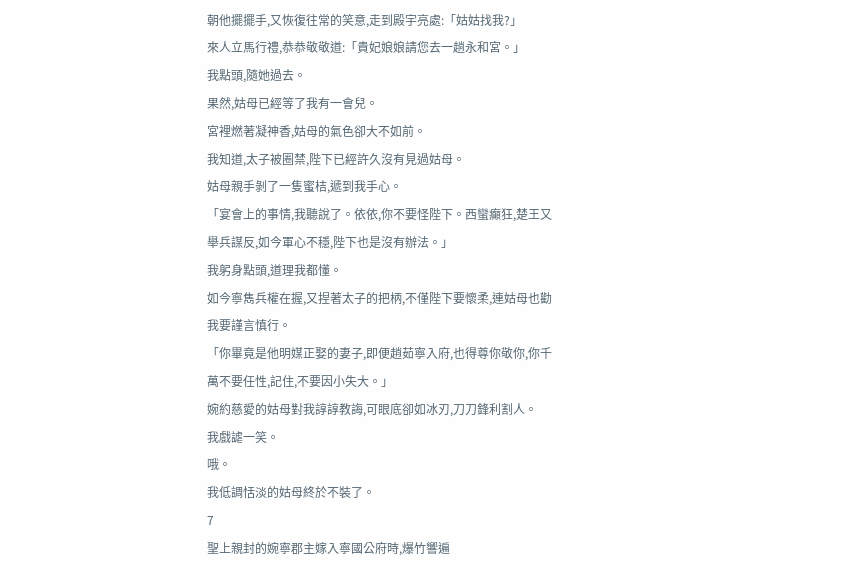朝他擺擺手,又恢復往常的笑意,走到殿宇亮處:「姑姑找我?」
來人立馬行禮,恭恭敬敬道:「貴妃娘娘請您去一趟永和宮。」
我點頭,隨她過去。
果然,姑母已經等了我有一會兒。
宮裡燃著凝神香,姑母的氣色卻大不如前。
我知道,太子被圈禁,陛下已經許久沒有見過姑母。
姑母親手剝了一隻蜜桔,遞到我手心。
「宴會上的事情,我聽說了。依依,你不要怪陛下。西蠻癲狂,楚王又舉兵謀反,如今軍心不穩,陛下也是沒有辦法。」
我躬身點頭,道理我都懂。
如今寧雋兵權在握,又捏著太子的把柄,不僅陛下要懷柔,連姑母也勸我要謹言慎行。
「你畢竟是他明媒正娶的妻子,即便趙茹寧入府,也得尊你敬你,你千萬不要任性,記住,不要因小失大。」
婉約慈愛的姑母對我諄諄教誨,可眼底卻如冰刃,刀刀鋒利割人。
我戲謔一笑。
哦。
我低調恬淡的姑母終於不裝了。
7
聖上親封的婉寧郡主嫁入寧國公府時,爆竹響遍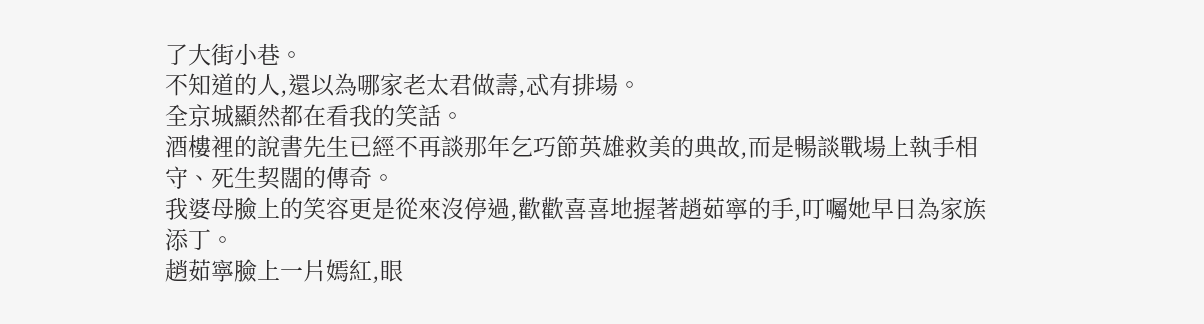了大街小巷。
不知道的人,還以為哪家老太君做壽,忒有排場。
全京城顯然都在看我的笑話。
酒樓裡的說書先生已經不再談那年乞巧節英雄救美的典故,而是暢談戰場上執手相守、死生契闊的傳奇。
我婆母臉上的笑容更是從來沒停過,歡歡喜喜地握著趙茹寧的手,叮囑她早日為家族添丁。
趙茹寧臉上一片嫣紅,眼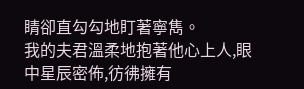睛卻直勾勾地盯著寧雋。
我的夫君溫柔地抱著他心上人,眼中星辰密佈,彷彿擁有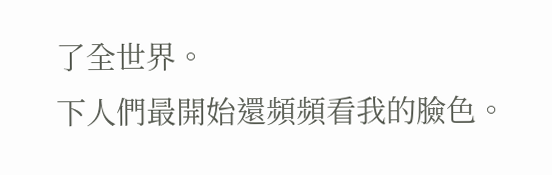了全世界。
下人們最開始還頻頻看我的臉色。